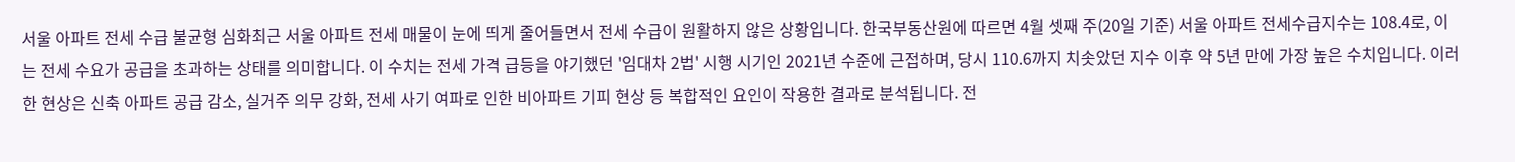서울 아파트 전세 수급 불균형 심화최근 서울 아파트 전세 매물이 눈에 띄게 줄어들면서 전세 수급이 원활하지 않은 상황입니다. 한국부동산원에 따르면 4월 셋째 주(20일 기준) 서울 아파트 전세수급지수는 108.4로, 이는 전세 수요가 공급을 초과하는 상태를 의미합니다. 이 수치는 전세 가격 급등을 야기했던 '임대차 2법' 시행 시기인 2021년 수준에 근접하며, 당시 110.6까지 치솟았던 지수 이후 약 5년 만에 가장 높은 수치입니다. 이러한 현상은 신축 아파트 공급 감소, 실거주 의무 강화, 전세 사기 여파로 인한 비아파트 기피 현상 등 복합적인 요인이 작용한 결과로 분석됩니다. 전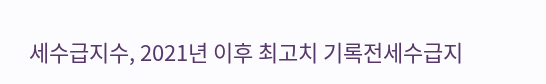세수급지수, 2021년 이후 최고치 기록전세수급지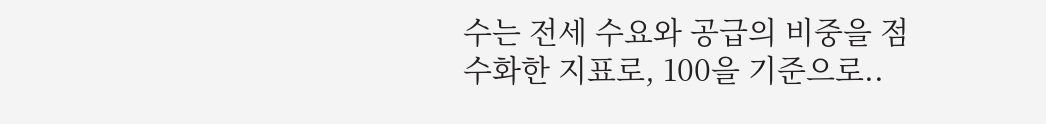수는 전세 수요와 공급의 비중을 점수화한 지표로, 100을 기준으로..